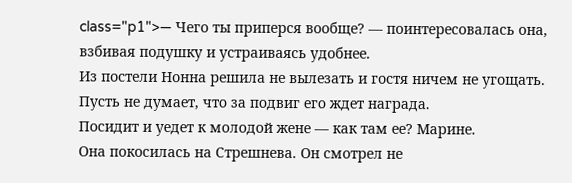class="p1">— Чего ты приперся вообще? — поинтересовалась она, взбивая подушку и устраиваясь удобнее.
Из постели Нонна решила не вылезать и гостя ничем не угощать.
Пусть не думает, что за подвиг его ждет награда.
Посидит и уедет к молодой жене — как там ее? Марине.
Она покосилась на Стрешнева. Он смотрел не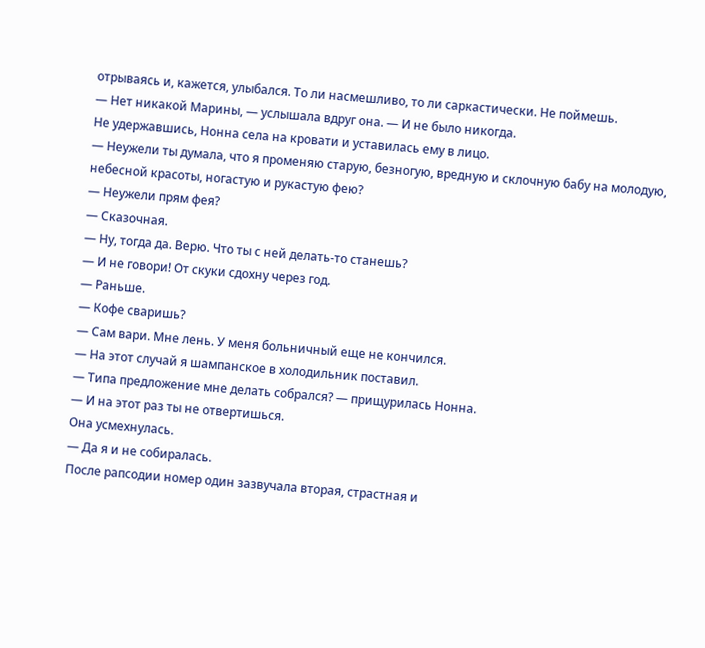отрываясь и, кажется, улыбался. То ли насмешливо, то ли саркастически. Не поймешь.
— Нет никакой Марины, — услышала вдруг она. — И не было никогда.
Не удержавшись, Нонна села на кровати и уставилась ему в лицо.
— Неужели ты думала, что я променяю старую, безногую, вредную и склочную бабу на молодую, небесной красоты, ногастую и рукастую фею?
— Неужели прям фея?
— Сказочная.
— Ну, тогда да. Верю. Что ты с ней делать-то станешь?
— И не говори! От скуки сдохну через год.
— Раньше.
— Кофе сваришь?
— Сам вари. Мне лень. У меня больничный еще не кончился.
— На этот случай я шампанское в холодильник поставил.
— Типа предложение мне делать собрался? — прищурилась Нонна.
— И на этот раз ты не отвертишься.
Она усмехнулась.
— Да я и не собиралась.
После рапсодии номер один зазвучала вторая, страстная и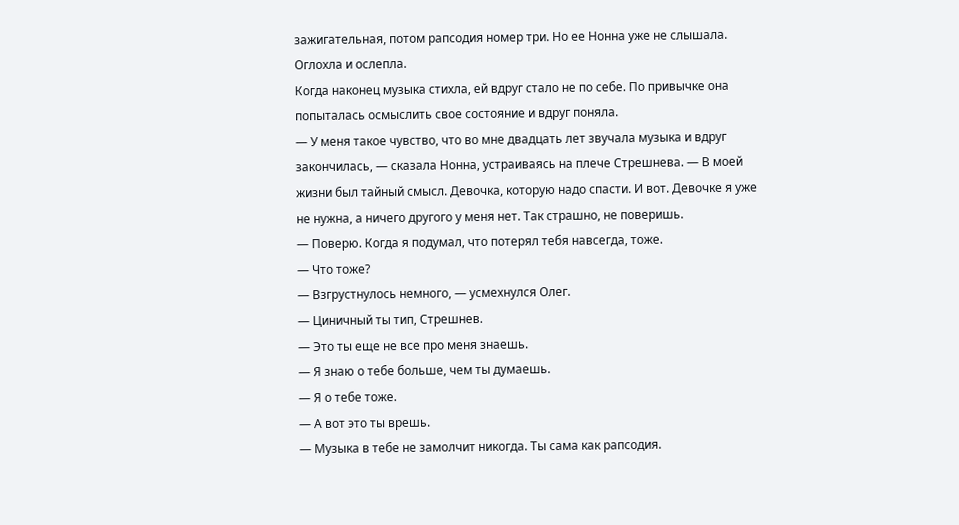зажигательная, потом рапсодия номер три. Но ее Нонна уже не слышала. Оглохла и ослепла.
Когда наконец музыка стихла, ей вдруг стало не по себе. По привычке она попыталась осмыслить свое состояние и вдруг поняла.
— У меня такое чувство, что во мне двадцать лет звучала музыка и вдруг закончилась, — сказала Нонна, устраиваясь на плече Стрешнева. — В моей жизни был тайный смысл. Девочка, которую надо спасти. И вот. Девочке я уже не нужна, а ничего другого у меня нет. Так страшно, не поверишь.
— Поверю. Когда я подумал, что потерял тебя навсегда, тоже.
— Что тоже?
— Взгрустнулось немного, — усмехнулся Олег.
— Циничный ты тип, Стрешнев.
— Это ты еще не все про меня знаешь.
— Я знаю о тебе больше, чем ты думаешь.
— Я о тебе тоже.
— А вот это ты врешь.
— Музыка в тебе не замолчит никогда. Ты сама как рапсодия.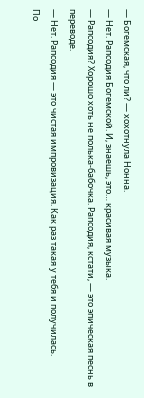— Богемская, что ли? — хохотнула Нонна.
— Нет. Рапсодия Богемской. И, знаешь, это… красивая музыка.
— Рапсодия? Хорошо хоть не полька-бабочка. Рапсодия, кстати, — это эпическая песнь в переводе.
— Нет. Рапсодия — это чистая импровизация. Как раз такая у тебя и получилась.
По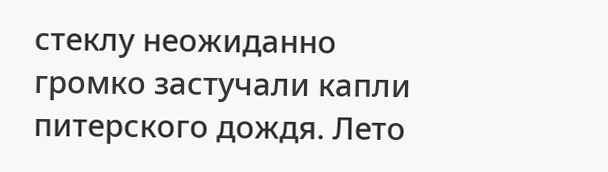стеклу неожиданно громко застучали капли питерского дождя. Лето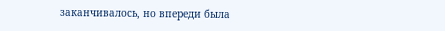заканчивалось, но впереди была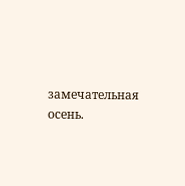замечательная осень.